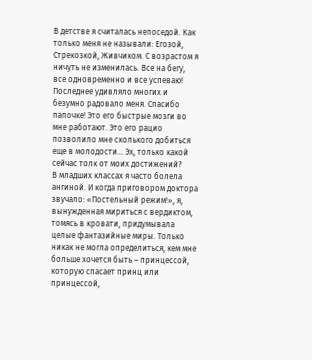В детстве я считалась непоседой. Как только меня не называли: Егозой, Стрекозкой, Живчиком. С возрастом я ничуть не изменилась. Все на бегу, все одновременно и все успеваю! Последнее удивляло многих и безумно радовало меня. Спасибо папочке! Это его быстрые мозги во мне работают. Это его рацио позволило мне сколького добиться еще в молодости… Эх, только какой сейчас толк от моих достижений?
В младших классах я часто болела ангиной. И когда приговором доктора звучало: «Постельный режим!», я, вынужденная мириться с вердиктом, томясь в кровати, придумывала целые фантазийные миры. Только никак не могла определиться, кем мне больше хочется быть – принцессой, которую спасает принц или принцессой,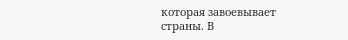которая завоевывает страны. В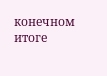конечном итоге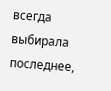всегда выбирала последнее,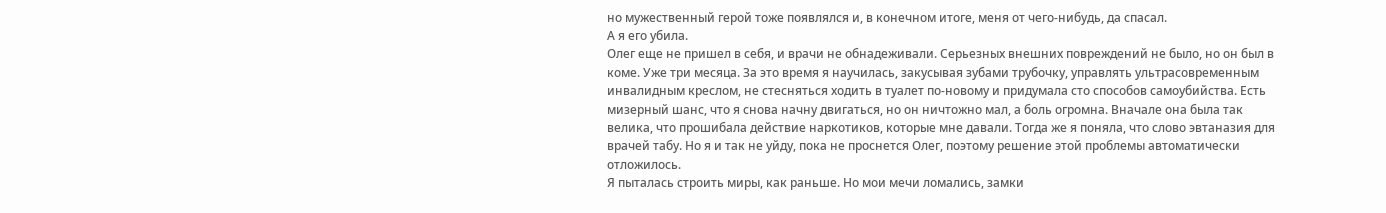но мужественный герой тоже появлялся и, в конечном итоге, меня от чего-нибудь, да спасал.
А я его убила.
Олег еще не пришел в себя, и врачи не обнадеживали. Серьезных внешних повреждений не было, но он был в коме. Уже три месяца. За это время я научилась, закусывая зубами трубочку, управлять ультрасовременным инвалидным креслом, не стесняться ходить в туалет по-новому и придумала сто способов самоубийства. Есть мизерный шанс, что я снова начну двигаться, но он ничтожно мал, а боль огромна. Вначале она была так велика, что прошибала действие наркотиков, которые мне давали. Тогда же я поняла, что слово эвтаназия для врачей табу. Но я и так не уйду, пока не проснется Олег, поэтому решение этой проблемы автоматически отложилось.
Я пыталась строить миры, как раньше. Но мои мечи ломались, замки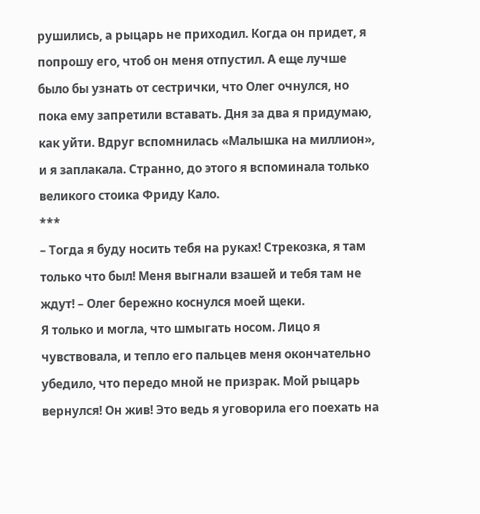рушились, а рыцарь не приходил. Когда он придет, я попрошу его, чтоб он меня отпустил. А еще лучше было бы узнать от сестрички, что Олег очнулся, но пока ему запретили вставать. Дня за два я придумаю, как уйти. Вдруг вспомнилась «Малышка на миллион», и я заплакала. Странно, до этого я вспоминала только великого стоика Фриду Кало.
***
– Тогда я буду носить тебя на руках! Стрекозка, я там только что был! Меня выгнали взашей и тебя там не ждут! – Олег бережно коснулся моей щеки.
Я только и могла, что шмыгать носом. Лицо я чувствовала, и тепло его пальцев меня окончательно убедило, что передо мной не призрак. Мой рыцарь вернулся! Он жив! Это ведь я уговорила его поехать на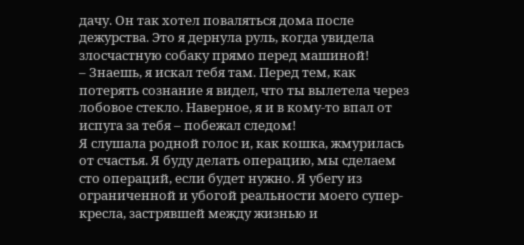дачу. Он так хотел поваляться дома после дежурства. Это я дернула руль, когда увидела злосчастную собаку прямо перед машиной!
– Знаешь, я искал тебя там. Перед тем, как потерять сознание я видел, что ты вылетела через лобовое стекло. Наверное, я и в кому-то впал от испуга за тебя – побежал следом!
Я слушала родной голос и, как кошка, жмурилась от счастья. Я буду делать операцию, мы сделаем сто операций, если будет нужно. Я убегу из ограниченной и убогой реальности моего супер-кресла, застрявшей между жизнью и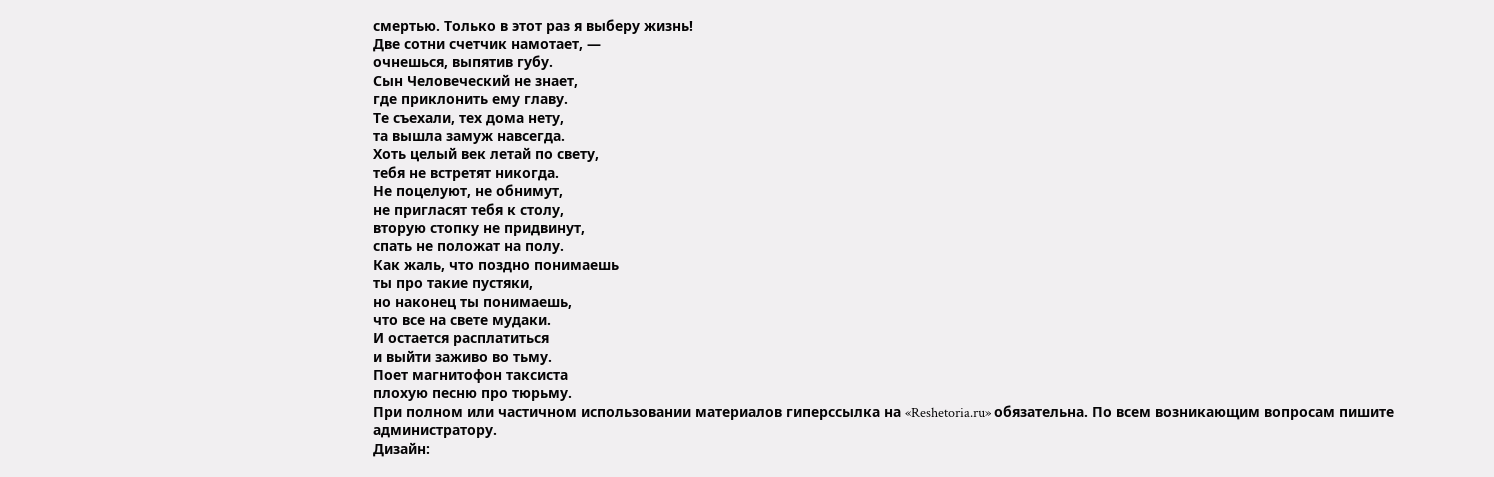смертью. Только в этот раз я выберу жизнь!
Две сотни счетчик намотает, —
очнешься, выпятив губу.
Сын Человеческий не знает,
где приклонить ему главу.
Те съехали, тех дома нету,
та вышла замуж навсегда.
Хоть целый век летай по свету,
тебя не встретят никогда.
Не поцелуют, не обнимут,
не пригласят тебя к столу,
вторую стопку не придвинут,
спать не положат на полу.
Как жаль, что поздно понимаешь
ты про такие пустяки,
но наконец ты понимаешь,
что все на свете мудаки.
И остается расплатиться
и выйти заживо во тьму.
Поет магнитофон таксиста
плохую песню про тюрьму.
При полном или частичном использовании материалов гиперссылка на «Reshetoria.ru» обязательна. По всем возникающим вопросам пишите администратору.
Дизайн: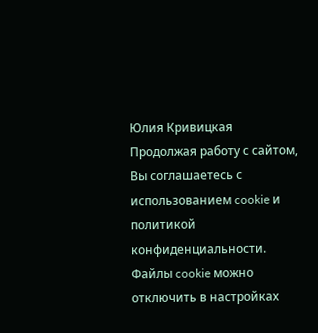Юлия Кривицкая
Продолжая работу с сайтом, Вы соглашаетесь с использованием cookie и политикой конфиденциальности. Файлы cookie можно отключить в настройках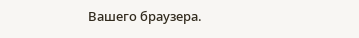Вашего браузера.